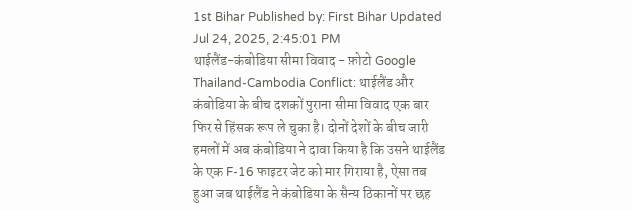1st Bihar Published by: First Bihar Updated Jul 24, 2025, 2:45:01 PM
थाईलैंड-कंबोडिया सीमा विवाद - फ़ोटो Google
Thailand-Cambodia Conflict: थाईलैंड और कंबोडिया के बीच दशकों पुराना सीमा विवाद एक बार फिर से हिंसक रूप ले चुका है। दोनों देशों के बीच जारी हमलों में अब कंबोडिया ने दावा किया है कि उसने थाईलैंड के एक F-16 फाइटर जेट को मार गिराया है, ऐसा तब हुआ जब थाईलैंड ने कंबोडिया के सैन्य ठिकानों पर छह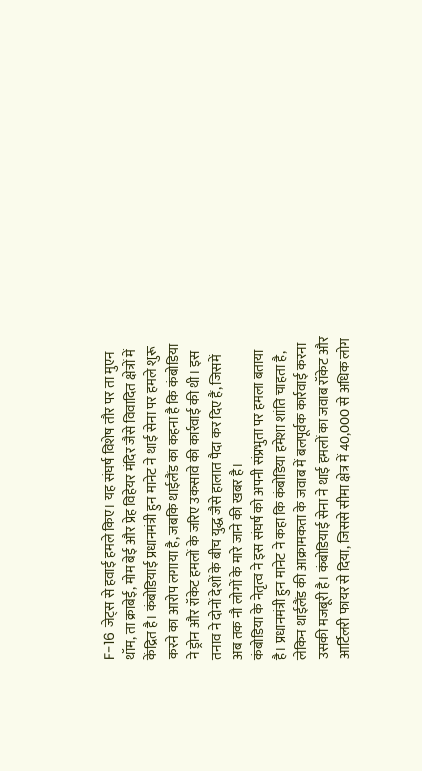F-16 जेट्स से हवाई हमले किए। यह संघर्ष विशेष तौर पर ता मुएन थॉम, ता क्राबेई, मोम बेई और प्रेह विहेयर मंदिर जैसे विवादित क्षेत्रों में केंद्रित है। कंबोडियाई प्रधानमंत्री हुन मानेट ने थाई सेना पर हमले शुरू करने का आरोप लगाया है, जबकि थाईलैंड का कहना है कि कंबोडिया ने ड्रोन और रॉकेट हमलों के जरिए उकसावे की कार्रवाई की थी। इस तनाव ने दोनों देशों के बीच युद्ध जैसे हालात पैदा कर दिए हैं, जिसमें अब तक नौ लोगों के मारे जाने की खबर है।
कंबोडिया के नेतृत्व ने इस संघर्ष को अपनी संप्रभुता पर हमला बताया है। प्रधानमंत्री हुन मानेट ने कहा कि कंबोडिया हमेशा शांति चाहता है, लेकिन थाईलैंड की आक्रामकता के जवाब में बलपूर्वक कार्रवाई करना उसकी मजबूरी है। कंबोडियाई सेना ने थाई हमलों का जवाब रॉकेट और आर्टिलरी फायर से दिया, जिससे सीमा क्षेत्र में 40,000 से अधिक लोग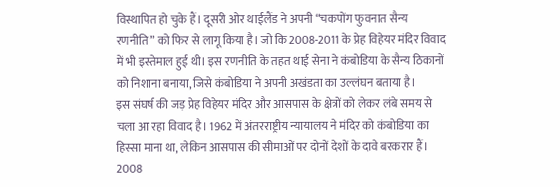विस्थापित हो चुके हैं। दूसरी ओर थाईलैंड ने अपनी “चकपोंग फुवनात सैन्य रणनीति” को फिर से लागू किया है। जो कि 2008-2011 के प्रेह विहेयर मंदिर विवाद में भी इस्तेमाल हुई थी। इस रणनीति के तहत थाई सेना ने कंबोडिया के सैन्य ठिकानों को निशाना बनाया, जिसे कंबोडिया ने अपनी अखंडता का उल्लंघन बताया है।
इस संघर्ष की जड़ प्रेह विहेयर मंदिर और आसपास के क्षेत्रों को लेकर लंबे समय से चला आ रहा विवाद है। 1962 में अंतरराष्ट्रीय न्यायालय ने मंदिर को कंबोडिया का हिस्सा माना था, लेकिन आसपास की सीमाओं पर दोनों देशों के दावे बरकरार हैं। 2008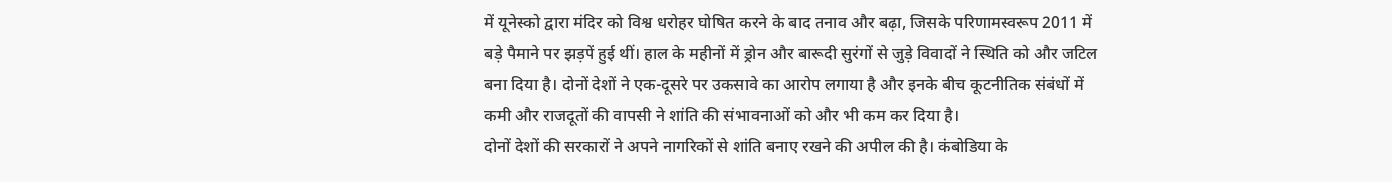में यूनेस्को द्वारा मंदिर को विश्व धरोहर घोषित करने के बाद तनाव और बढ़ा, जिसके परिणामस्वरूप 2011 में बड़े पैमाने पर झड़पें हुई थीं। हाल के महीनों में ड्रोन और बारूदी सुरंगों से जुड़े विवादों ने स्थिति को और जटिल बना दिया है। दोनों देशों ने एक-दूसरे पर उकसावे का आरोप लगाया है और इनके बीच कूटनीतिक संबंधों में कमी और राजदूतों की वापसी ने शांति की संभावनाओं को और भी कम कर दिया है।
दोनों देशों की सरकारों ने अपने नागरिकों से शांति बनाए रखने की अपील की है। कंबोडिया के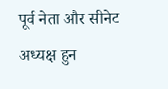पूर्व नेता और सीनेट अध्यक्ष हुन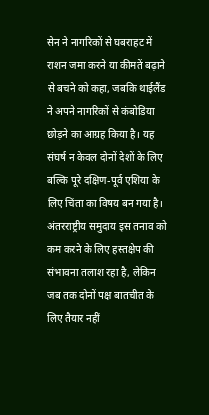सेन ने नागरिकों से घबराहट में राशन जमा करने या कीमतें बढ़ाने से बचने को कहा, जबकि थाईलैंड ने अपने नागरिकों से कंबोडिया छोड़ने का आग्रह किया है। यह संघर्ष न केवल दोनों देशों के लिए बल्कि पूरे दक्षिण-पूर्व एशिया के लिए चिंता का विषय बन गया है। अंतरराष्ट्रीय समुदाय इस तनाव को कम करने के लिए हस्तक्षेप की संभावना तलाश रहा है, लेकिन जब तक दोनों पक्ष बातचीत के लिए तैयार नहीं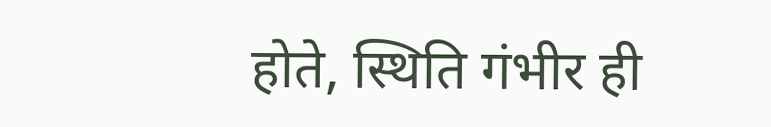होते, स्थिति गंभीर ही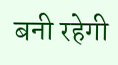बनी रहेगी